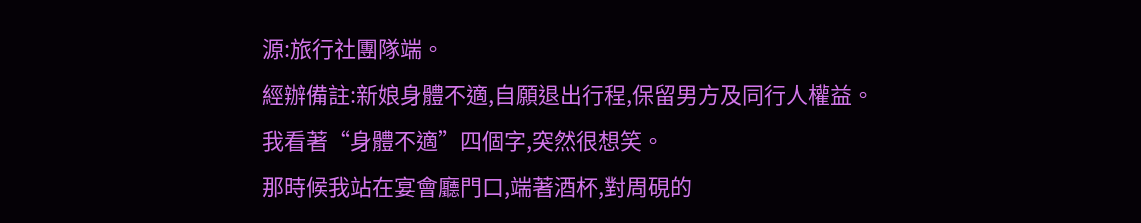源:旅行社團隊端。
經辦備註:新娘身體不適,自願退出行程,保留男方及同行人權益。
我看著“身體不適”四個字,突然很想笑。
那時候我站在宴會廳門口,端著酒杯,對周硯的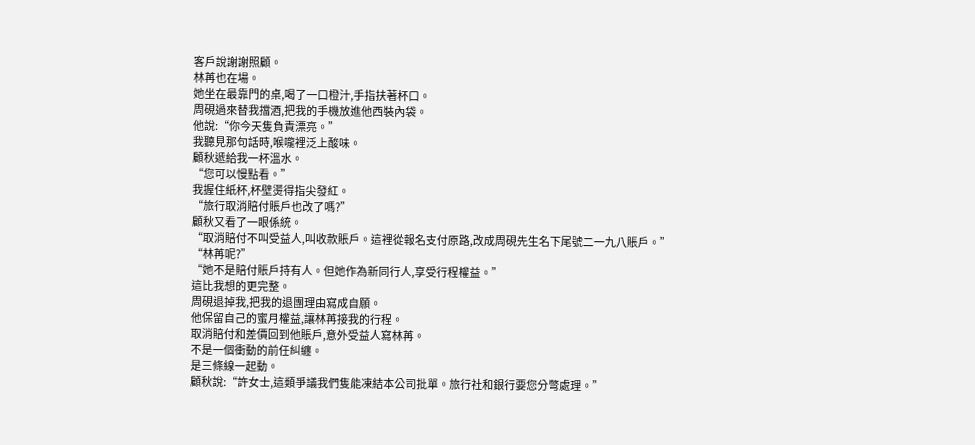客戶說謝謝照顧。
林苒也在場。
她坐在最靠門的桌,喝了一口橙汁,手指扶著杯口。
周硯過來替我擋酒,把我的手機放進他西裝內袋。
他說:“你今天隻負責漂亮。”
我聽見那句話時,喉嚨裡泛上酸味。
顧秋遞給我一杯溫水。
“您可以慢點看。”
我握住紙杯,杯壁燙得指尖發紅。
“旅行取消賠付賬戶也改了嗎?”
顧秋又看了一眼係統。
“取消賠付不叫受益人,叫收款賬戶。這裡從報名支付原路,改成周硯先生名下尾號二一九八賬戶。”
“林苒呢?”
“她不是賠付賬戶持有人。但她作為新同行人,享受行程權益。”
這比我想的更完整。
周硯退掉我,把我的退團理由寫成自願。
他保留自己的蜜月權益,讓林苒接我的行程。
取消賠付和差價回到他賬戶,意外受益人寫林苒。
不是一個衝動的前任糾纏。
是三條線一起動。
顧秋說:“許女士,這類爭議我們隻能凍結本公司批單。旅行社和銀行要您分彆處理。”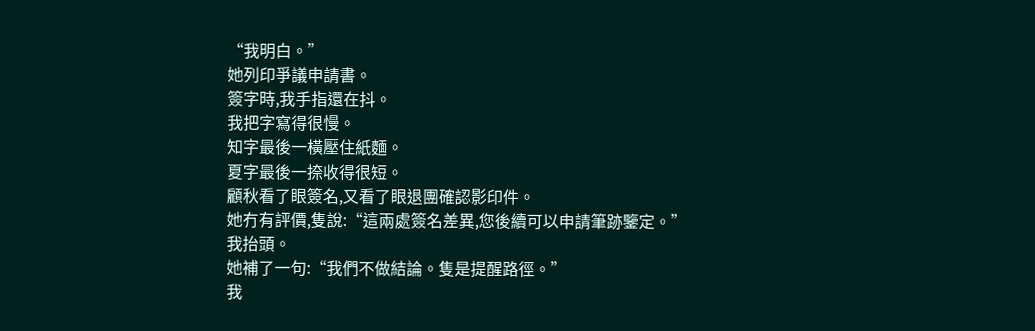“我明白。”
她列印爭議申請書。
簽字時,我手指還在抖。
我把字寫得很慢。
知字最後一橫壓住紙麵。
夏字最後一捺收得很短。
顧秋看了眼簽名,又看了眼退團確認影印件。
她冇有評價,隻說:“這兩處簽名差異,您後續可以申請筆跡鑒定。”
我抬頭。
她補了一句:“我們不做結論。隻是提醒路徑。”
我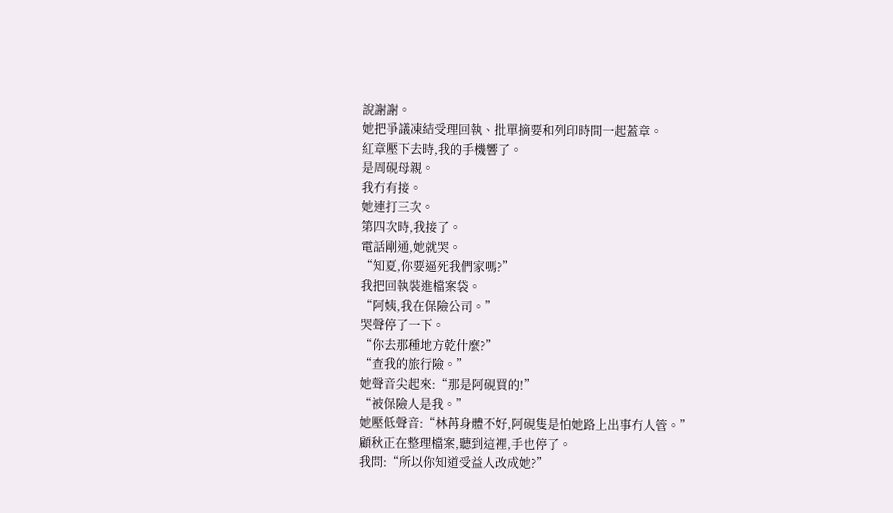說謝謝。
她把爭議凍結受理回執、批單摘要和列印時間一起蓋章。
紅章壓下去時,我的手機響了。
是周硯母親。
我冇有接。
她連打三次。
第四次時,我接了。
電話剛通,她就哭。
“知夏,你要逼死我們家嗎?”
我把回執裝進檔案袋。
“阿姨,我在保險公司。”
哭聲停了一下。
“你去那種地方乾什麼?”
“查我的旅行險。”
她聲音尖起來:“那是阿硯買的!”
“被保險人是我。”
她壓低聲音:“林苒身體不好,阿硯隻是怕她路上出事冇人管。”
顧秋正在整理檔案,聽到這裡,手也停了。
我問:“所以你知道受益人改成她?”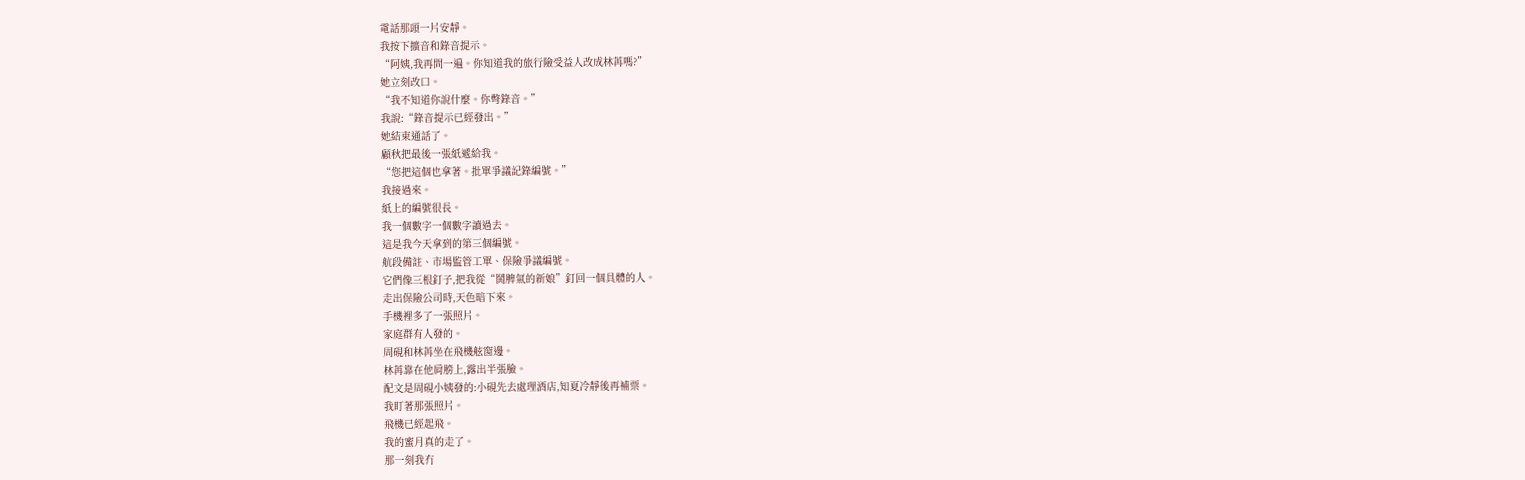電話那頭一片安靜。
我按下擴音和錄音提示。
“阿姨,我再問一遍。你知道我的旅行險受益人改成林苒嗎?”
她立刻改口。
“我不知道你說什麼。你彆錄音。”
我說:“錄音提示已經發出。”
她結束通話了。
顧秋把最後一張紙遞給我。
“您把這個也拿著。批單爭議記錄編號。”
我接過來。
紙上的編號很長。
我一個數字一個數字讀過去。
這是我今天拿到的第三個編號。
航段備註、市場監管工單、保險爭議編號。
它們像三根釘子,把我從“鬨脾氣的新娘”釘回一個具體的人。
走出保險公司時,天色暗下來。
手機裡多了一張照片。
家庭群有人發的。
周硯和林苒坐在飛機舷窗邊。
林苒靠在他肩膀上,露出半張臉。
配文是周硯小姨發的:小硯先去處理酒店,知夏冷靜後再補票。
我盯著那張照片。
飛機已經起飛。
我的蜜月真的走了。
那一刻我冇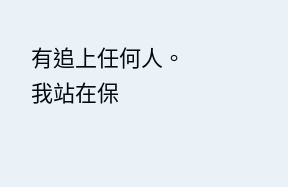有追上任何人。
我站在保